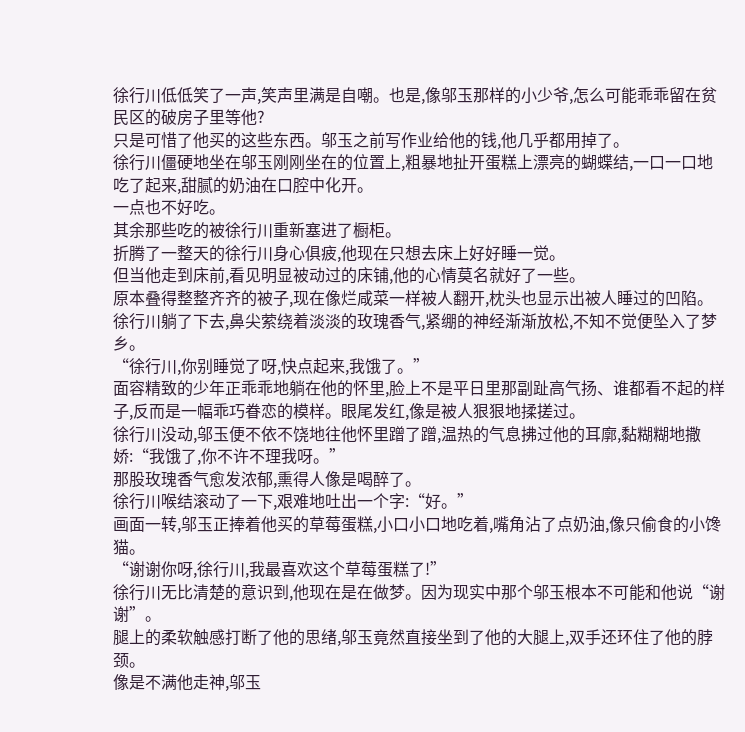徐行川低低笑了一声,笑声里满是自嘲。也是,像邬玉那样的小少爷,怎么可能乖乖留在贫民区的破房子里等他?
只是可惜了他买的这些东西。邬玉之前写作业给他的钱,他几乎都用掉了。
徐行川僵硬地坐在邬玉刚刚坐在的位置上,粗暴地扯开蛋糕上漂亮的蝴蝶结,一口一口地吃了起来,甜腻的奶油在口腔中化开。
一点也不好吃。
其余那些吃的被徐行川重新塞进了橱柜。
折腾了一整天的徐行川身心俱疲,他现在只想去床上好好睡一觉。
但当他走到床前,看见明显被动过的床铺,他的心情莫名就好了一些。
原本叠得整整齐齐的被子,现在像烂咸菜一样被人翻开,枕头也显示出被人睡过的凹陷。
徐行川躺了下去,鼻尖萦绕着淡淡的玫瑰香气,紧绷的神经渐渐放松,不知不觉便坠入了梦乡。
“徐行川,你别睡觉了呀,快点起来,我饿了。”
面容精致的少年正乖乖地躺在他的怀里,脸上不是平日里那副趾高气扬、谁都看不起的样子,反而是一幅乖巧眷恋的模样。眼尾发红,像是被人狠狠地揉搓过。
徐行川没动,邬玉便不依不饶地往他怀里蹭了蹭,温热的气息拂过他的耳廓,黏糊糊地撒娇:“我饿了,你不许不理我呀。”
那股玫瑰香气愈发浓郁,熏得人像是喝醉了。
徐行川喉结滚动了一下,艰难地吐出一个字:“好。”
画面一转,邬玉正捧着他买的草莓蛋糕,小口小口地吃着,嘴角沾了点奶油,像只偷食的小馋猫。
“谢谢你呀,徐行川,我最喜欢这个草莓蛋糕了!”
徐行川无比清楚的意识到,他现在是在做梦。因为现实中那个邬玉根本不可能和他说“谢谢”。
腿上的柔软触感打断了他的思绪,邬玉竟然直接坐到了他的大腿上,双手还环住了他的脖颈。
像是不满他走神,邬玉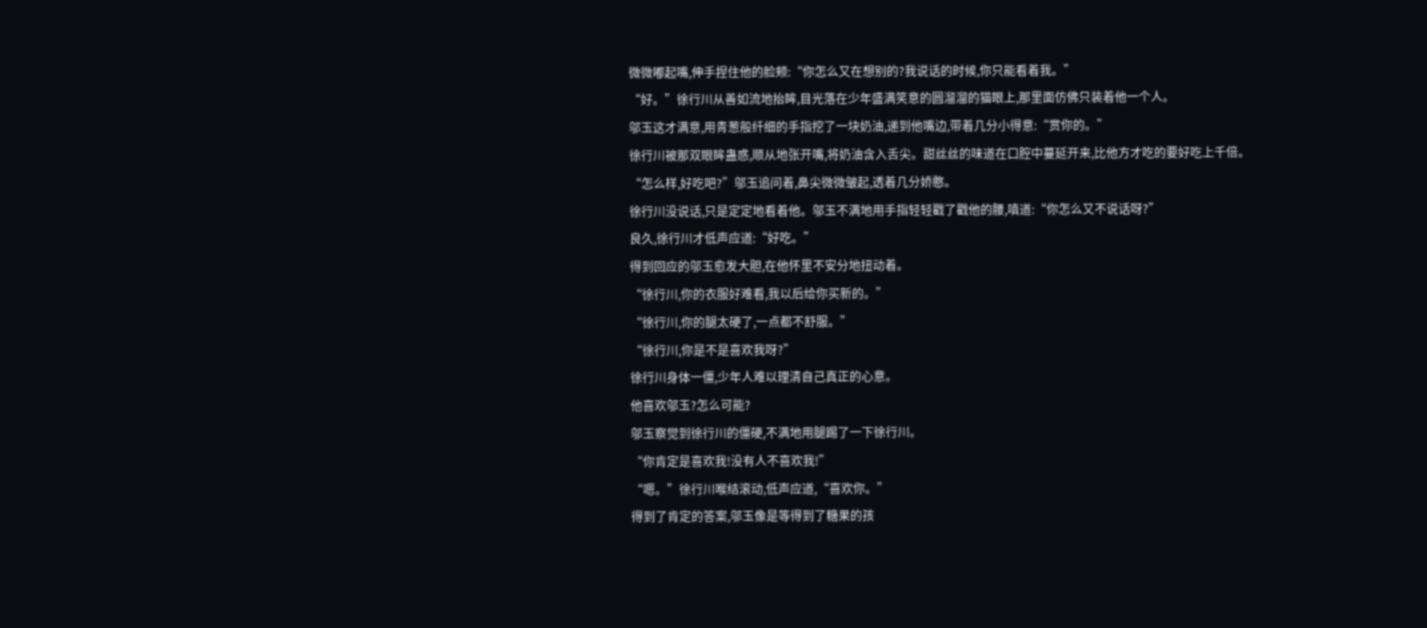微微嘟起嘴,伸手捏住他的脸颊:“你怎么又在想别的?我说话的时候,你只能看着我。”
“好。”徐行川从善如流地抬眸,目光落在少年盛满笑意的圆溜溜的猫眼上,那里面仿佛只装着他一个人。
邬玉这才满意,用青葱般纤细的手指挖了一块奶油,递到他嘴边,带着几分小得意:“赏你的。”
徐行川被那双眼眸蛊惑,顺从地张开嘴,将奶油含入舌尖。甜丝丝的味道在口腔中蔓延开来,比他方才吃的要好吃上千倍。
“怎么样,好吃吧?”邬玉追问着,鼻尖微微皱起,透着几分娇憨。
徐行川没说话,只是定定地看着他。邬玉不满地用手指轻轻戳了戳他的腰,嗔道:“你怎么又不说话呀?”
良久,徐行川才低声应道:“好吃。”
得到回应的邬玉愈发大胆,在他怀里不安分地扭动着。
“徐行川,你的衣服好难看,我以后给你买新的。”
“徐行川,你的腿太硬了,一点都不舒服。”
“徐行川,你是不是喜欢我呀?”
徐行川身体一僵,少年人难以理清自己真正的心意。
他喜欢邬玉?怎么可能?
邬玉察觉到徐行川的僵硬,不满地用腿踢了一下徐行川。
“你肯定是喜欢我!没有人不喜欢我!”
“嗯。”徐行川喉结滚动,低声应道,“喜欢你。”
得到了肯定的答案,邬玉像是等得到了糖果的孩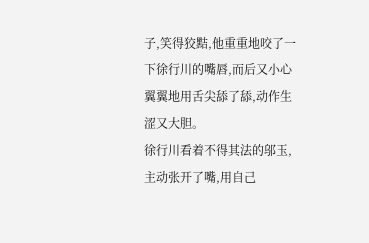子,笑得狡黠,他重重地咬了一下徐行川的嘴唇,而后又小心翼翼地用舌尖舔了舔,动作生涩又大胆。
徐行川看着不得其法的邬玉,主动张开了嘴,用自己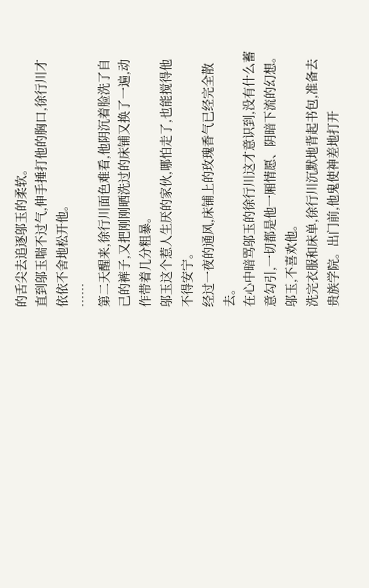的舌尖去追逐邬玉的柔软。
直到邬玉喘不过气,伸手捶打他的胸口,徐行川才依依不舍地松开他。
……
第二天醒来,徐行川面色难看,他阴沉着脸洗了自己的裤子,又把刚刚晒洗过的床铺又换了一遍,动作带着几分粗暴。
邬玉这个惹人生厌的家伙,哪怕走了,也能搅得他不得安宁。
经过一夜的通风,床铺上的玫瑰香气已经完全散去。
在心中暗骂邬玉的徐行川这才意识到,没有什么蓄意勾引,一切都是他一厢情愿、阴暗下流的幻想。
邬玉,不喜欢他。
洗完衣服和床单,徐行川沉默地背起书包,准备去贵族学院。出门前,他鬼使神差地打开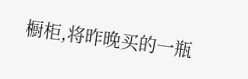橱柜,将昨晚买的一瓶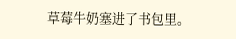草莓牛奶塞进了书包里。